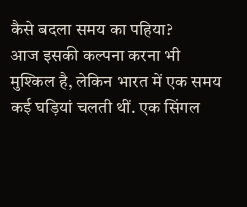कैसे बदला समय का पहिया?
आज इसकी कल्पना करना भी मुश्किल है, लेकिन भारत में एक समय कई घड़ियां चलती थीं. एक सिंगल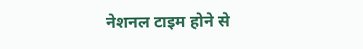नेशनल टाइम होने से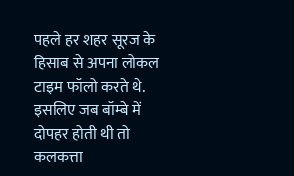पहले हर शहर सूरज के हिसाब से अपना लोकल टाइम फॉलो करते थे. इसलिए जब बॉम्बे में दोपहर होती थी तो कलकत्ता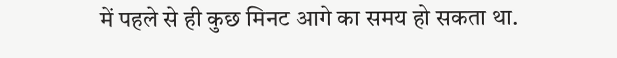में पहले से ही कुछ मिनट आगे का समय हो सकता था.